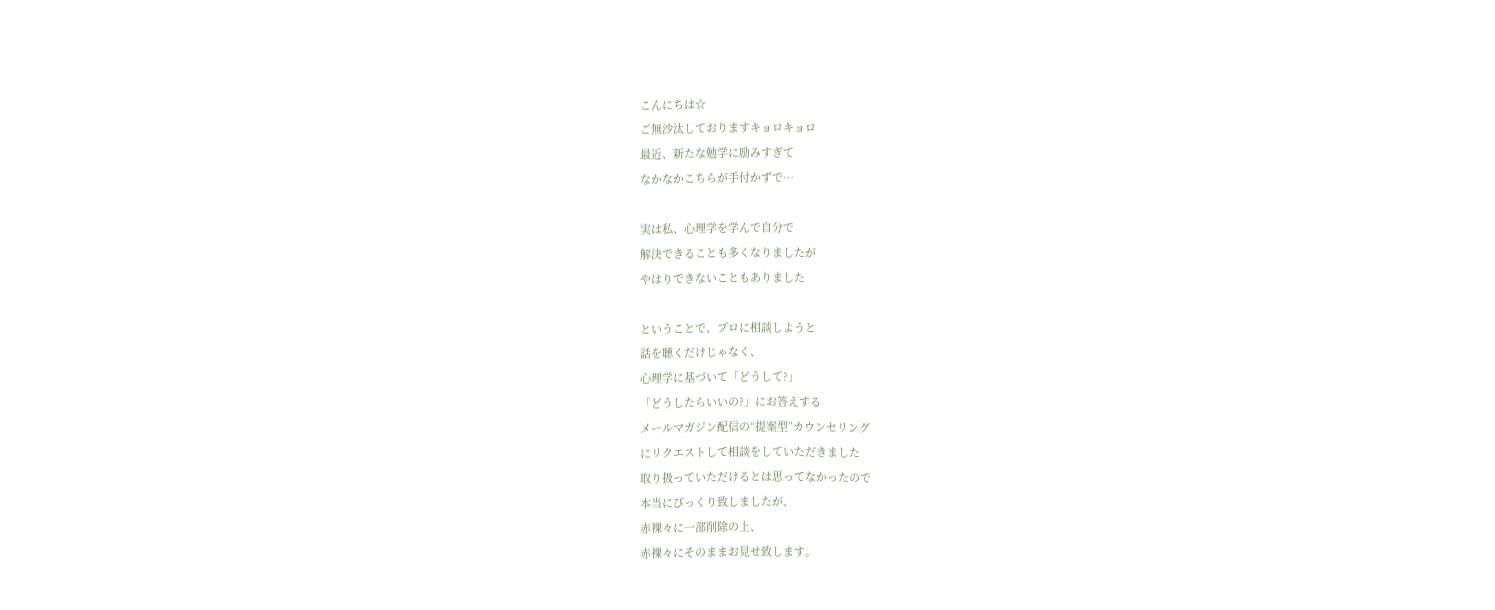こんにちは☆
ご無沙汰しておりますキョロキョロ
最近、新たな勉学に励みすぎて
なかなかこちらが手付かずで…

実は私、心理学を学んで自分で
解決できることも多くなりましたが
やはりできないこともありました

ということで、プロに相談しようと
話を聴くだけじゃなく、
心理学に基づいて「どうして?」
「どうしたらいいの?」にお答えする
メールマガジン配信の“提案型”カウンセリング
にリクエストして相談をしていただきました
取り扱っていただけるとは思ってなかったので
本当にびっくり致しましたが、
赤裸々に一部削除の上、
赤裸々にそのままお見せ致します。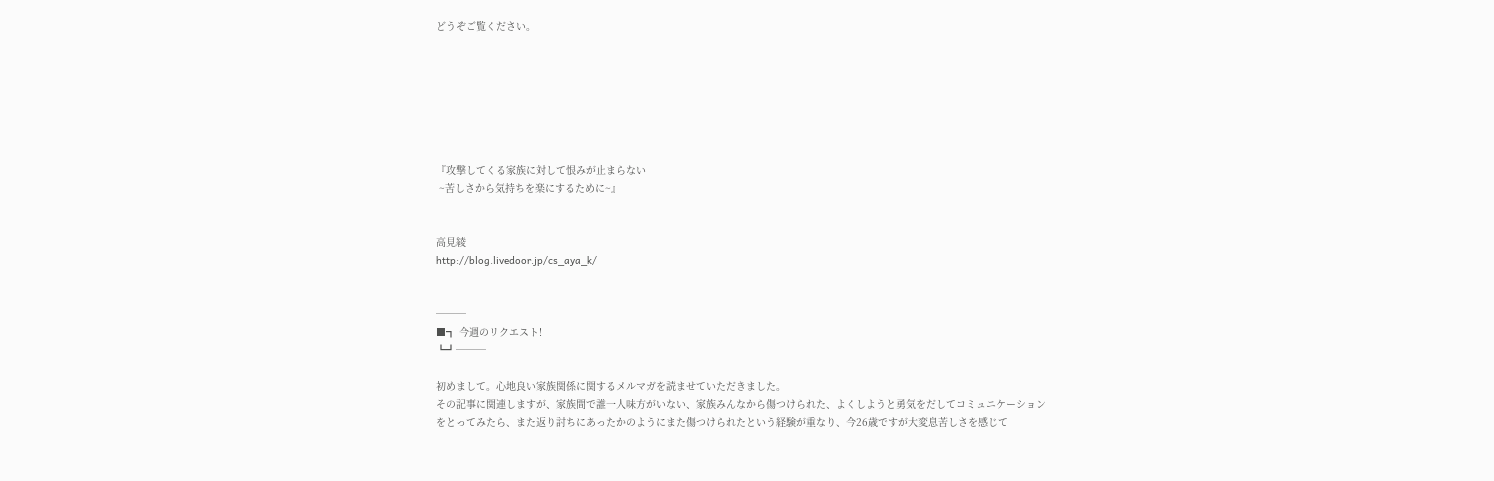どうぞご覧ください。







『攻撃してくる家族に対して恨みが止まらない
 ~苦しさから気持ちを楽にするために~』


高見綾
http://blog.livedoor.jp/cs_aya_k/


───
■┓ 今週のリクエスト!
┗┛───

初めまして。心地良い家族関係に関するメルマガを読ませていただきました。
その記事に関連しますが、家族間で誰一人味方がいない、家族みんなから傷つけられた、よくしようと勇気をだしてコミュニケーションをとってみたら、また返り討ちにあったかのようにまた傷つけられたという経験が重なり、今26歳ですが大変息苦しさを感じて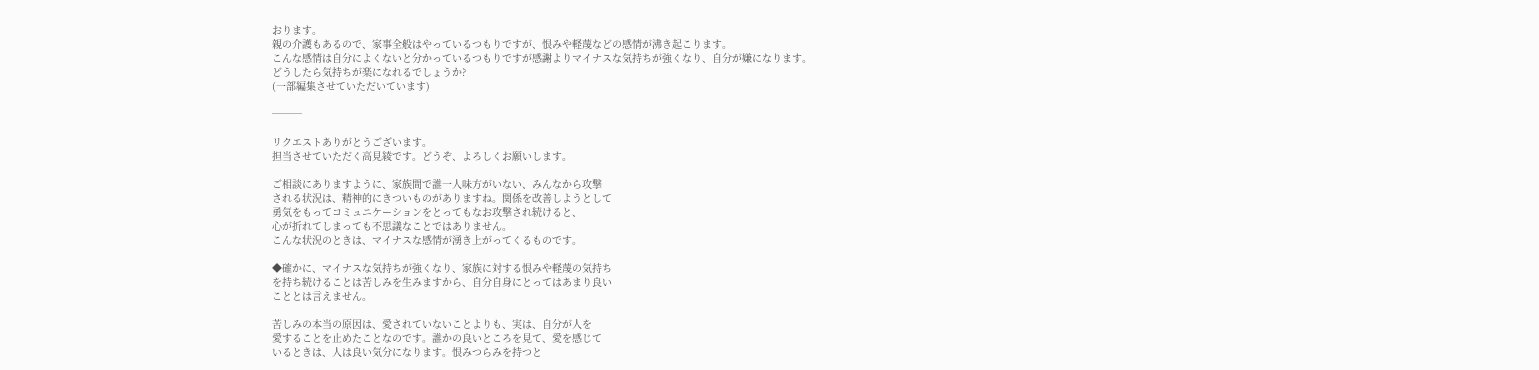おります。
親の介護もあるので、家事全般はやっているつもりですが、恨みや軽蔑などの感情が沸き起こります。
こんな感情は自分によくないと分かっているつもりですが感謝よりマイナスな気持ちが強くなり、自分が嫌になります。
どうしたら気持ちが楽になれるでしょうか?
(一部編集させていただいています)

───

リクエストありがとうございます。
担当させていただく高見綾です。どうぞ、よろしくお願いします。

ご相談にありますように、家族間で誰一人味方がいない、みんなから攻撃
される状況は、精神的にきついものがありますね。関係を改善しようとして
勇気をもってコミュニケーションをとってもなお攻撃され続けると、
心が折れてしまっても不思議なことではありません。
こんな状況のときは、マイナスな感情が湧き上がってくるものです。

◆確かに、マイナスな気持ちが強くなり、家族に対する恨みや軽蔑の気持ち
を持ち続けることは苦しみを生みますから、自分自身にとってはあまり良い
こととは言えません。

苦しみの本当の原因は、愛されていないことよりも、実は、自分が人を
愛することを止めたことなのです。誰かの良いところを見て、愛を感じて
いるときは、人は良い気分になります。恨みつらみを持つと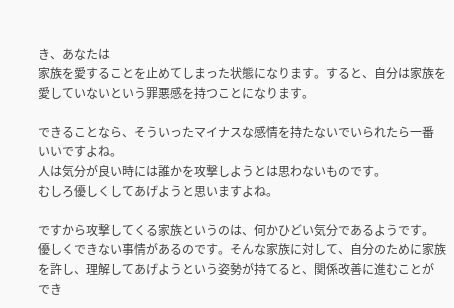き、あなたは
家族を愛することを止めてしまった状態になります。すると、自分は家族を
愛していないという罪悪感を持つことになります。

できることなら、そういったマイナスな感情を持たないでいられたら一番
いいですよね。
人は気分が良い時には誰かを攻撃しようとは思わないものです。
むしろ優しくしてあげようと思いますよね。

ですから攻撃してくる家族というのは、何かひどい気分であるようです。
優しくできない事情があるのです。そんな家族に対して、自分のために家族
を許し、理解してあげようという姿勢が持てると、関係改善に進むことが
でき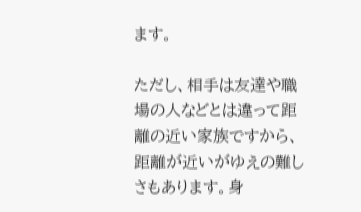ます。

ただし、相手は友達や職場の人などとは違って距離の近い家族ですから、
距離が近いがゆえの難しさもあります。身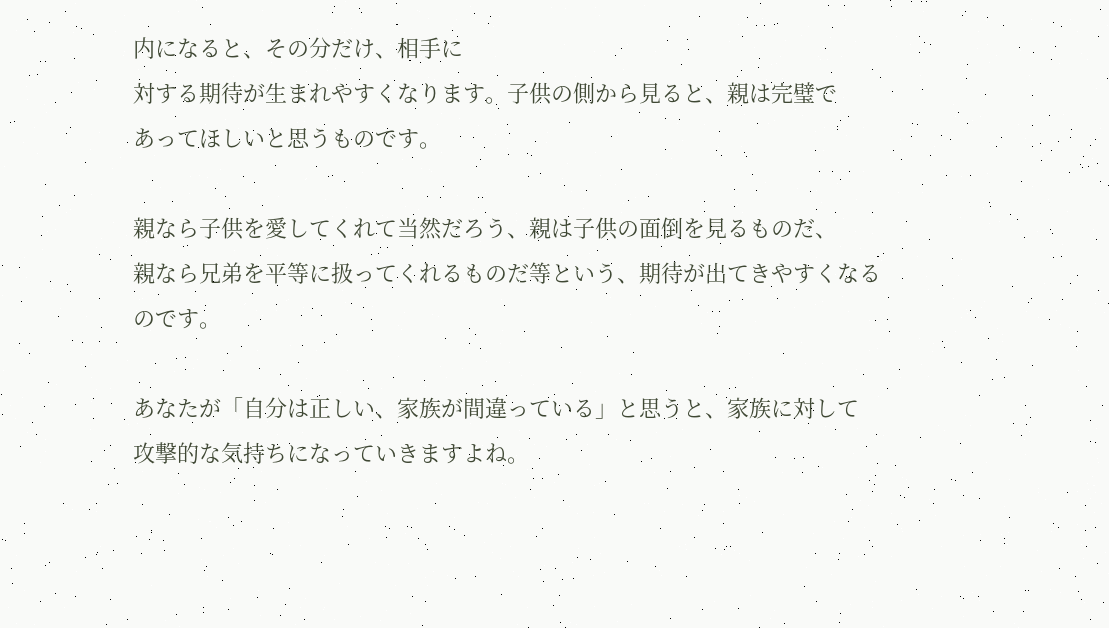内になると、その分だけ、相手に
対する期待が生まれやすくなります。子供の側から見ると、親は完璧で
あってほしいと思うものです。

親なら子供を愛してくれて当然だろう、親は子供の面倒を見るものだ、
親なら兄弟を平等に扱ってくれるものだ等という、期待が出てきやすくなる
のです。

あなたが「自分は正しい、家族が間違っている」と思うと、家族に対して
攻撃的な気持ちになっていきますよね。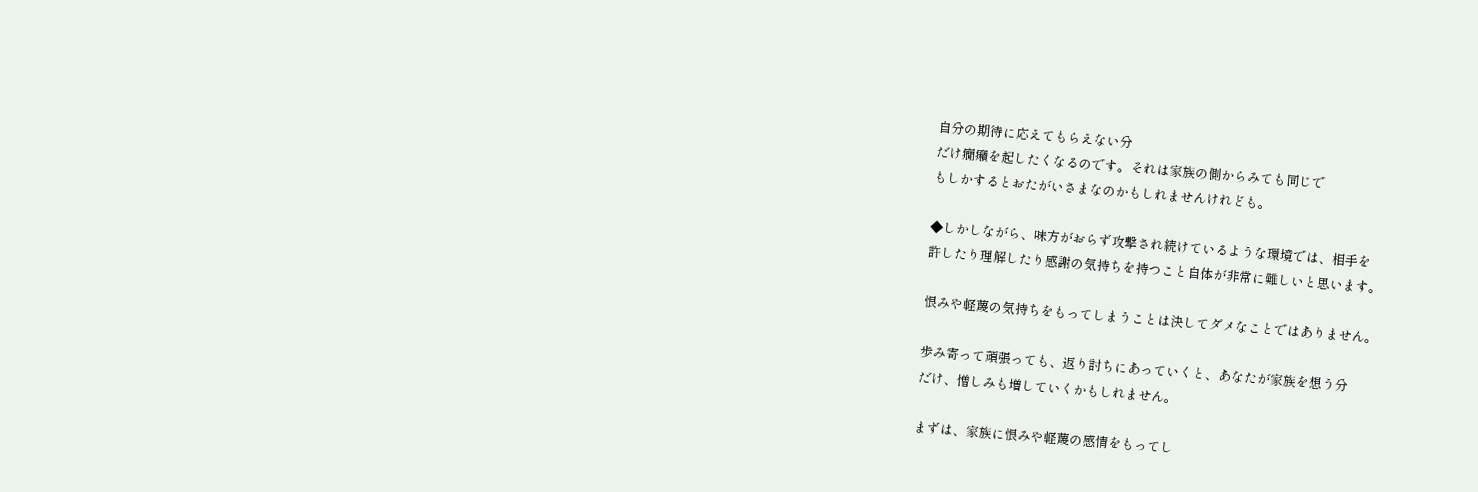自分の期待に応えてもらえない分
だけ癇癪を起したくなるのです。それは家族の側からみても同じで
もしかするとおたがいさまなのかもしれませんけれども。

◆しかしながら、味方がおらず攻撃され続けているような環境では、相手を
許したり理解したり感謝の気持ちを持つこと自体が非常に難しいと思います。

恨みや軽蔑の気持ちをもってしまうことは決してダメなことではありません。

歩み寄って頑張っても、返り討ちにあっていくと、あなたが家族を想う分
だけ、憎しみも増していくかもしれません。

まずは、家族に恨みや軽蔑の感情をもってし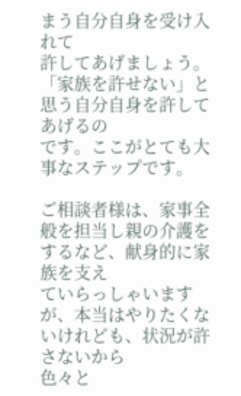まう自分自身を受け入れて
許してあげましょう。「家族を許せない」と思う自分自身を許してあげるの
です。ここがとても大事なステップです。

ご相談者様は、家事全般を担当し親の介護をするなど、献身的に家族を支え
ていらっしゃいますが、本当はやりたくないけれども、状況が許さないから
色々と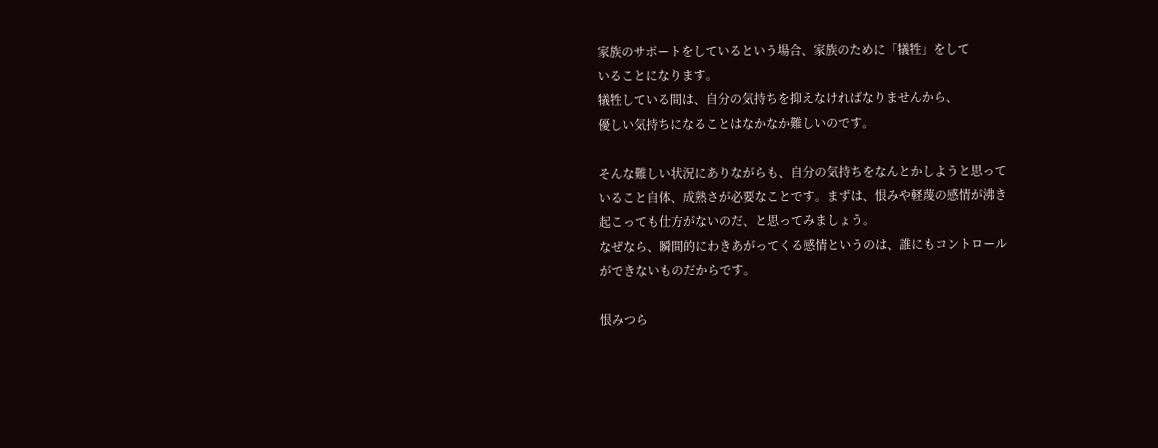家族のサポートをしているという場合、家族のために「犠牲」をして
いることになります。
犠牲している間は、自分の気持ちを抑えなければなりませんから、
優しい気持ちになることはなかなか難しいのです。

そんな難しい状況にありながらも、自分の気持ちをなんとかしようと思って
いること自体、成熟さが必要なことです。まずは、恨みや軽蔑の感情が沸き
起こっても仕方がないのだ、と思ってみましょう。
なぜなら、瞬間的にわきあがってくる感情というのは、誰にもコントロール
ができないものだからです。

恨みつら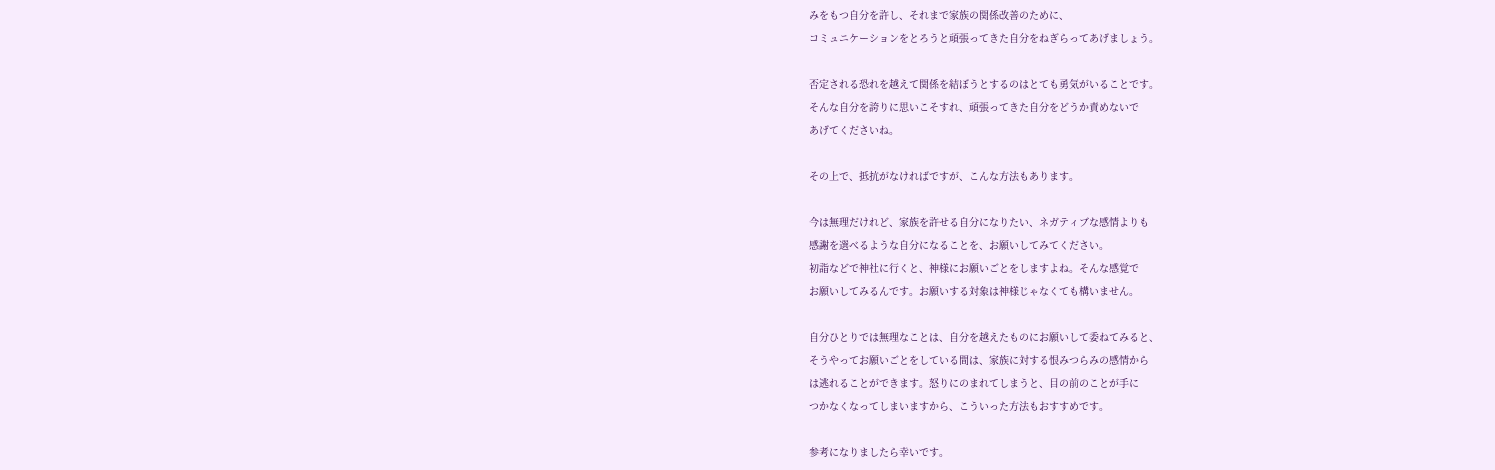みをもつ自分を許し、それまで家族の関係改善のために、
コミュニケーションをとろうと頑張ってきた自分をねぎらってあげましょう。

否定される恐れを越えて関係を結ぼうとするのはとても勇気がいることです。
そんな自分を誇りに思いこそすれ、頑張ってきた自分をどうか責めないで
あげてくださいね。

その上で、抵抗がなければですが、こんな方法もあります。

今は無理だけれど、家族を許せる自分になりたい、ネガティブな感情よりも
感謝を選べるような自分になることを、お願いしてみてください。
初詣などで神社に行くと、神様にお願いごとをしますよね。そんな感覚で
お願いしてみるんです。お願いする対象は神様じゃなくても構いません。

自分ひとりでは無理なことは、自分を越えたものにお願いして委ねてみると、
そうやってお願いごとをしている間は、家族に対する恨みつらみの感情から
は逃れることができます。怒りにのまれてしまうと、目の前のことが手に
つかなくなってしまいますから、こういった方法もおすすめです。

参考になりましたら幸いです。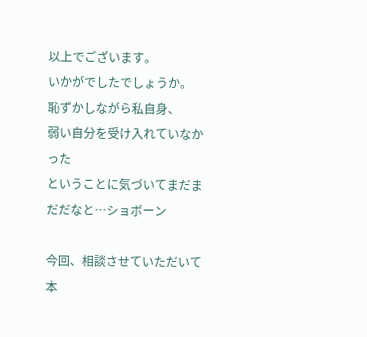以上でございます。
いかがでしたでしょうか。
恥ずかしながら私自身、
弱い自分を受け入れていなかった
ということに気づいてまだまだだなと…ショボーン

今回、相談させていただいて本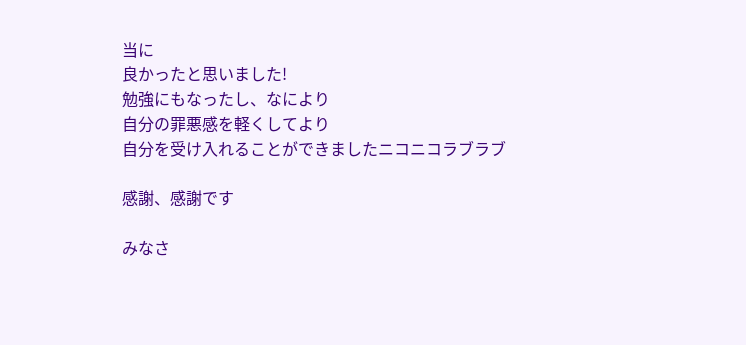当に
良かったと思いました!
勉強にもなったし、なにより
自分の罪悪感を軽くしてより
自分を受け入れることができましたニコニコラブラブ

感謝、感謝です

みなさ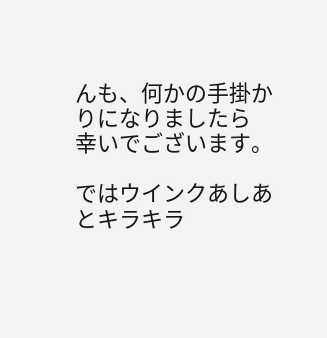んも、何かの手掛かりになりましたら
幸いでございます。

ではウインクあしあとキラキラ